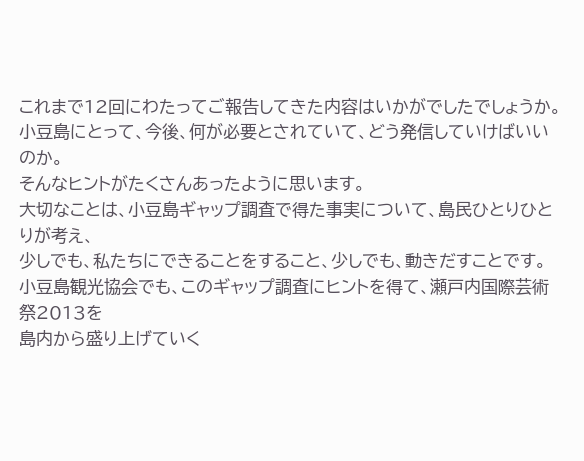これまで12回にわたってご報告してきた内容はいかがでしたでしょうか。
小豆島にとって、今後、何が必要とされていて、どう発信していけばいいのか。
そんなヒントがたくさんあったように思います。
大切なことは、小豆島ギャップ調査で得た事実について、島民ひとりひとりが考え、
少しでも、私たちにできることをすること、少しでも、動きだすことです。
小豆島観光協会でも、このギャップ調査にヒントを得て、瀬戸内国際芸術祭2013を
島内から盛り上げていく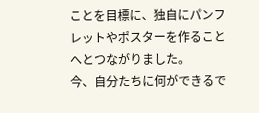ことを目標に、独自にパンフレットやポスターを作ることへとつながりました。
今、自分たちに何ができるで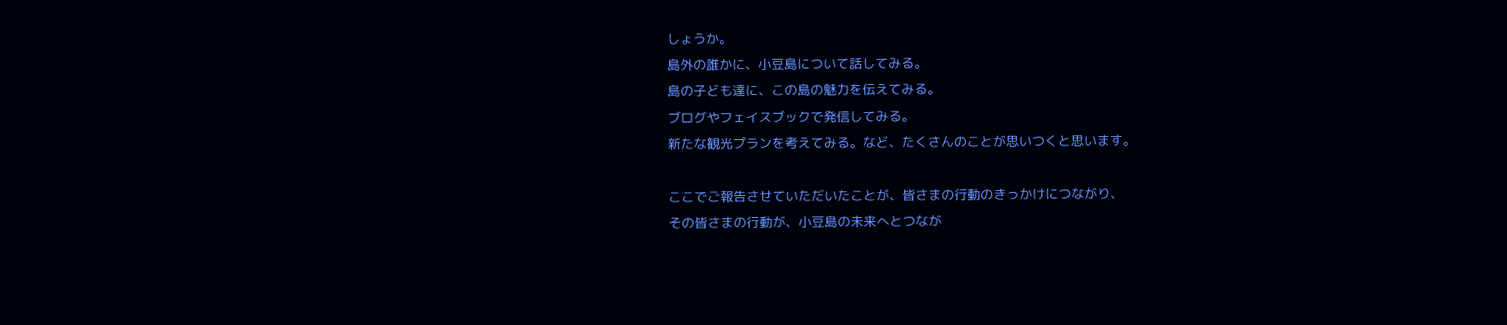しょうか。
島外の誰かに、小豆島について話してみる。
島の子ども達に、この島の魅力を伝えてみる。
ブログやフェイスブックで発信してみる。
新たな観光プランを考えてみる。など、たくさんのことが思いつくと思います。

ここでご報告させていただいたことが、皆さまの行動のきっかけにつながり、
その皆さまの行動が、小豆島の未来へとつなが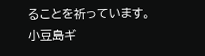ることを祈っています。
小豆島ギ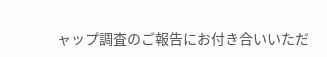ャップ調査のご報告にお付き合いいただ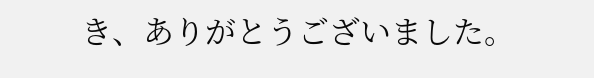き、ありがとうございました。